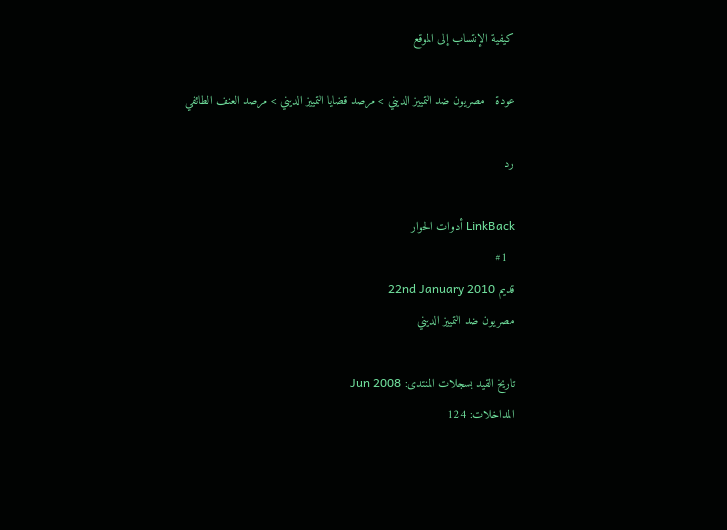كيفية الإنتساب إلى الموقع

عودة   مصريون ضد التمييز الديني > مرصد قضايا التمييز الديني > مرصد العنف الطائفي

رد

LinkBack أدوات الحوار
  #1
قديم 22nd January 2010
مصريون ضد التمييز الديني

تاريخ القيد بسجلات المنتدى: Jun 2008
المداخلات: 124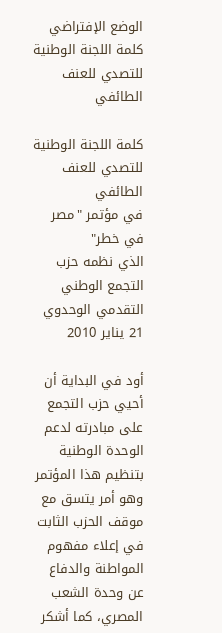الوضع الإفتراضي كلمة اللجنة الوطنية للتصدي للعنف الطائفي

كلمة اللجنة الوطنية للتصدي للعنف الطائفي
في مؤتمر "مصر في خطر"
الذي نظمه حزب التجمع الوطني التقدمي الوحدوي
21 يناير 2010

أود في البداية أن أحيي حزب التجمع على مبادرته لدعم الوحدة الوطنية بتنظيم هذا المؤتمر وهو أمر يتسق مع موقف الحزب الثابت في إعلاء مفهوم المواطنة والدفاع عن وحدة الشعب المصري، كما أشكر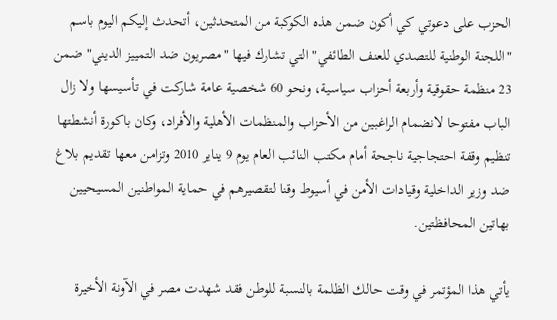الحزب على دعوتي كي أكون ضمن هذه الكوكبة من المتحدثين، أتحدث إليكم اليوم باسم "اللجنة الوطنية للتصدي للعنف الطائفي" التي تشارك فيها "مصريون ضد التمييز الديني" ضمن 23 منظمة حقوقية وأربعة أحزاب سياسية، ونحو 60 شخصية عامة شاركت في تأسيسها ولا زال الباب مفتوحا لانضمام الراغبين من الأحزاب والمنظمات الأهلية والأفراد، وكان باكورة أنشطتها تنظيم وقفة احتجاجية ناجحة أمام مكتب النائب العام يوم 9 يناير 2010 وتزامن معها تقديم بلاغ ضد وزير الداخلية وقيادات الأمن في أسيوط وقنا لتقصيرهم في حماية المواطنين المسيحيين بهاتين المحافظتين.

يأتي هذا المؤتمر في وقت حالك الظلمة بالنسبة للوطن فقد شهدت مصر في الآونة الأخيرة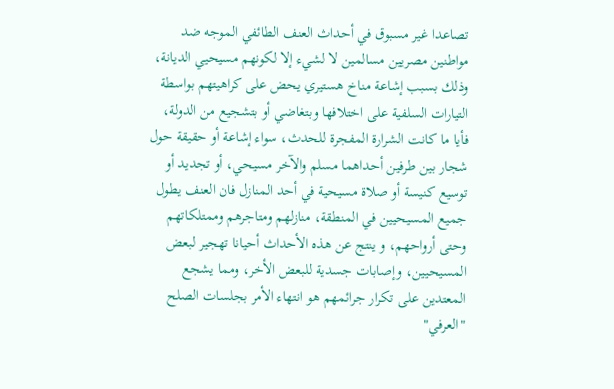تصاعدا غير مسبوق في أحداث العنف الطائفي الموجه ضد مواطنين مصريين مسالمين لا لشيء إلا لكونهم مسيحيي الديانة، وذلك بسبب إشاعة مناخ هستيري يحض على كراهيتهم بواسطة التيارات السلفية على اختلافها وبتغاضي أو بتشجيع من الدولة، فأيا ما كانت الشرارة المفجرة للحدث، سواء إشاعة أو حقيقة حول شجار بين طرفين أحداهما مسلم والآخر مسيحي، أو تجديد أو توسيع كنيسة أو صلاة مسيحية في أحد المنازل فان العنف يطول جميع المسيحيين في المنطقة، منازلهم ومتاجرهم وممتلكاتهم وحتى أرواحهم، و ينتج عن هذه الأحداث أحيانا تهجير لبعض المسيحيين، وإصابات جسدية للبعض الأخر، ومما يشجع المعتدين على تكرار جرائمهم هو انتهاء الأمر بجلسات الصلح "العرفي"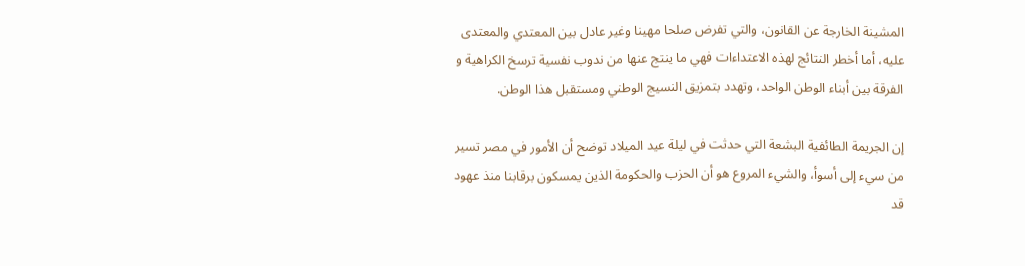المشينة الخارجة عن القانون، والتي تفرض صلحا مهينا وغير عادل بين المعتدي والمعتدى عليه، أما أخطر النتائج لهذه الاعتداءات فهي ما ينتج عنها من ندوب نفسية ترسخ الكراهية و الفرقة بين أبناء الوطن الواحد، وتهدد بتمزيق النسيج الوطني ومستقبل هذا الوطن.

إن الجريمة الطائفية البشعة التي حدثت في ليلة عيد الميلاد توضح أن الأمور في مصر تسير من سيء إلى أسوأ، والشيء المروع هو أن الحزب والحكومة الذين يمسكون برقابنا منذ عهود قد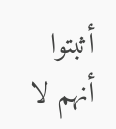أثبتوا أنهم لا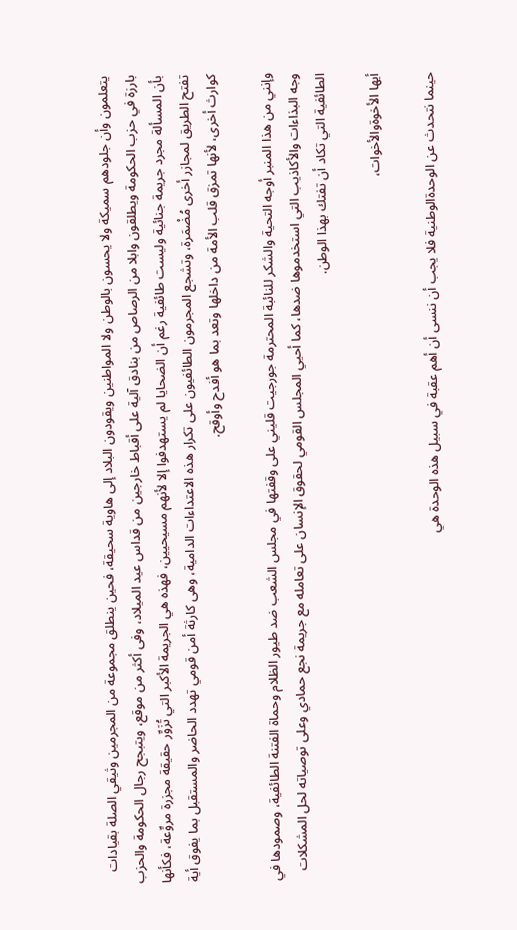يتعلمون وأن جلودهم سميكة ولا يحسون بالوطن ولا المواطنين ويقودون البلاد إلى هاوية سحيقة، فحين ينطلق مجموعة من المجرمين وثيقي الصلة بقيادات بارزة في حزب الحكومة ويطلقون وابلا من الرصاص من بنادق آلية على أقباط خارجين من قداس عيد الميلاد، وفى أكثر من موقع، ويتبجح رجال الحكومة والحزب بأن المسألة مجرد جريمة جنائية وليست طائفية رغم أن الضحايا لم يستهدفوا إلا لأنهم مسيحيين، فهذه هي الجريمة الأكبر التي تُزَوِّر حقيقة مجزرة مروِّعة، فكأنها تفتح الطريق لمجازر أخرى مُضْمَرة، وتشجع المجرمون الطائفيون على تكرار هذه الاعتداءات الدامية، وهى كارثة أمن قومي تهدد الحاضر والمستقبل بما يفوق أية كوارث أخرى، لأنها تمزق قلب الأمة من داخلها وتعد بما هو أفدح وأوقح.

وإنني من هذا المنبر أوجه التحية والشكر للنائبة المحترمة جورجيت قليني على وقفتها في مجلس الشعب ضد طيور الظلام وحماة الفتنة الطائفية، وصمودها في وجه البذاءات والأكاذيب التي استخدموها ضدها، كما أحيي المجلس القومي لحقوق الإنسان على تعامله مع جريمة نجع حمادي وعلى توصياته لحل المشكلات الطائفية التي تكاد أن تفتك بهذا الوطن.

أيها الأخوةوالأخوات،

حينما نتحدث عن الوحدةالوطنية فلا يجب أن ننسى أن أهم عقبة في سبيل هذه الوحدة هي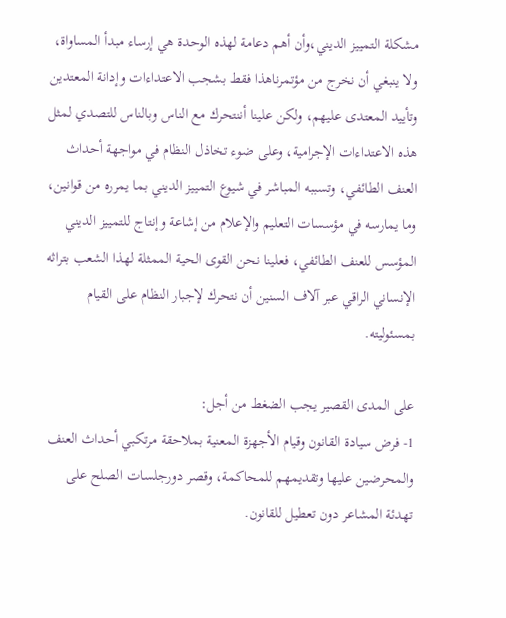مشكلة التمييز الديني،وأن أهم دعامة لهذه الوحدة هي إرساء مبدأ المساواة، ولا ينبغي أن نخرج من مؤتمرناهذا فقط بشجب الاعتداءات وإدانة المعتدين وتأييد المعتدى عليهم، ولكن علينا أننتحرك مع الناس وبالناس للتصدي لمثل هذه الاعتداءات الإجرامية، وعلى ضوء تخاذل النظام في مواجهة أحداث العنف الطائفي، وتسببه المباشر في شيوع التمييز الديني بما يمرره من قوانين، وما يمارسه في مؤسسات التعليم والإعلام من إشاعة وإنتاج للتمييز الديني المؤسس للعنف الطائفي، فعلينا نحن القوى الحية الممثلة لهذا الشعب بتراثه الإنساني الراقي عبر آلاف السنين أن نتحرك لإجبار النظام على القيام بمسئوليته.

على المدى القصير يجب الضغط من أجل:
1- فرض سيادة القانون وقيام الأجهزة المعنية بملاحقة مرتكبي أحداث العنف والمحرضين عليها وتقديمهم للمحاكمة، وقصر دورجلسات الصلح على تهدئة المشاعر دون تعطيل للقانون.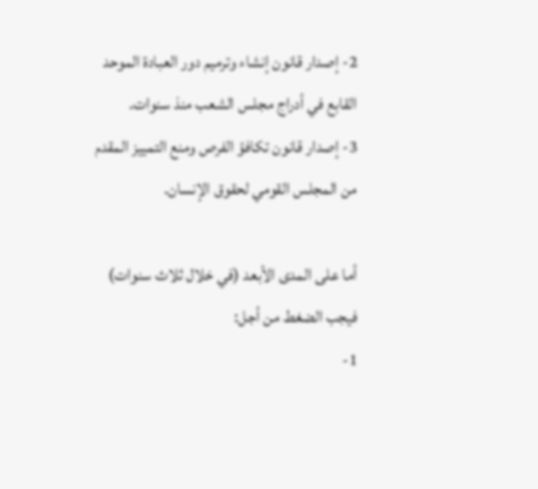2- إصدار قانون إنشاء وترميم دور العبادة الموحد القابع في أدراج مجلس الشعب منذ سنوات.
3- إصدار قانون تكافؤ الفرص ومنع التمييز المقدم من المجلس القومي لحقوق الإنسان.

أما على المدى الأبعد (في خلال ثلاث سنوات) فيجب الضغط من أجل:
1-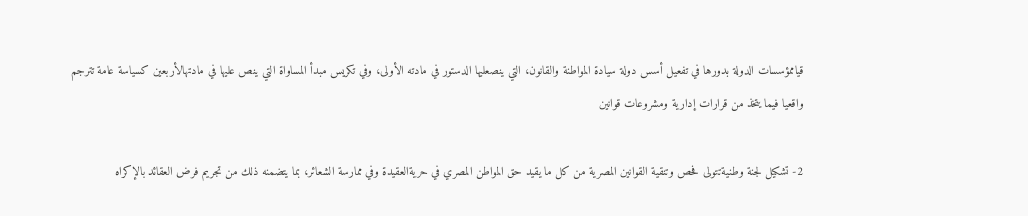قياممؤسسات الدولة بدورها في تفعيل أسس دولة سيادة المواطنة والقانون، التي ينصعليها الدستور في مادته الأولى، وفي تكريس مبدأ المساواة التي ينص عليها في مادتهالأربعين كسياسة عامة تترجم واقعيا فيما يتخذ من قرارات إدارية ومشروعات قوانين

2- تشكيل لجنة وطنيةتتولى فحص وتنقية القوانين المصرية من كل ما يقيد حق المواطن المصري في حريةالعقيدة وفي ممارسة الشعائر، بما يتضمنه ذلك من تجريم فرض العقائد بالإكراه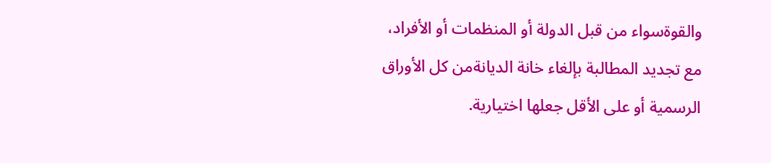والقوةسواء من قبل الدولة أو المنظمات أو الأفراد، مع تجديد المطالبة بإلغاء خانة الديانةمن كل الأوراق الرسمية أو على الأقل جعلها اختيارية.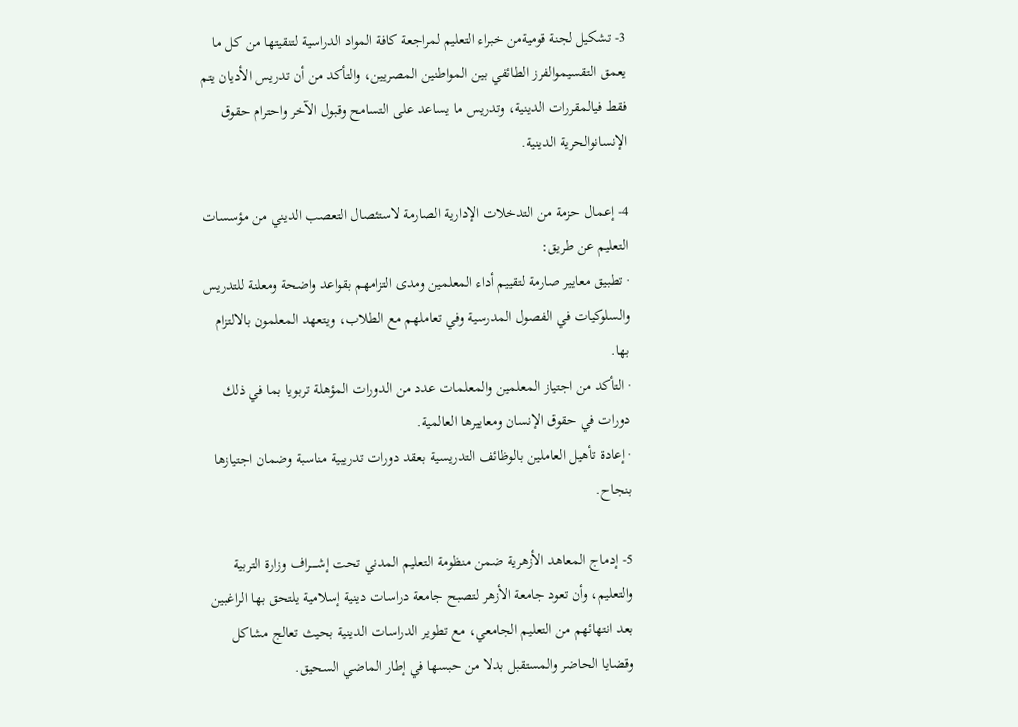3- تشكيل لجنة قوميةمن خبراء التعليم لمراجعة كافة المواد الدراسية لتنقيتها من كل ما يعمق التقسيموالفرز الطائفي بين المواطنين المصريين، والتأكد من أن تدريس الأديان يتم فقط فيالمقررات الدينية، وتدريس ما يساعد على التسامح وقبول الآخر واحترام حقوق الإنسانوالحرية الدينية.

4- إعمال حزمة من التدخلات الإدارية الصارمة لاستئصال التعصب الديني من مؤسسات التعليم عن طريق:
· تطبيق معايير صارمة لتقييم أداء المعلمين ومدى التزامهم بقواعد واضحة ومعلنة للتدريس والسلوكيات في الفصول المدرسية وفي تعاملهم مع الطلاب، ويتعهد المعلمون بالالتزام بها.
· التأكد من اجتياز المعلمين والمعلمات عدد من الدورات المؤهلة تربويا بما في ذلك دورات في حقوق الإنسان ومعاييرها العالمية.
· إعادة تأهيل العاملين بالوظائف التدريسية بعقد دورات تدريبية مناسبة وضمان اجتيازها بنجاح.

5- إدماج المعاهد الأزهرية ضمن منظومة التعليم المدني تحت إشـــــراف وزارة التربية والتعليم، وأن تعود جامعة الأزهر لتصبح جامعة دراسات دينية إسلامية يلتحق بها الراغبين بعد انتهائهم من التعليم الجامعي، مع تطوير الدراسات الدينية بحيث تعالج مشاكل وقضايا الحاضر والمستقبل بدلا من حبسها في إطار الماضي السحيق.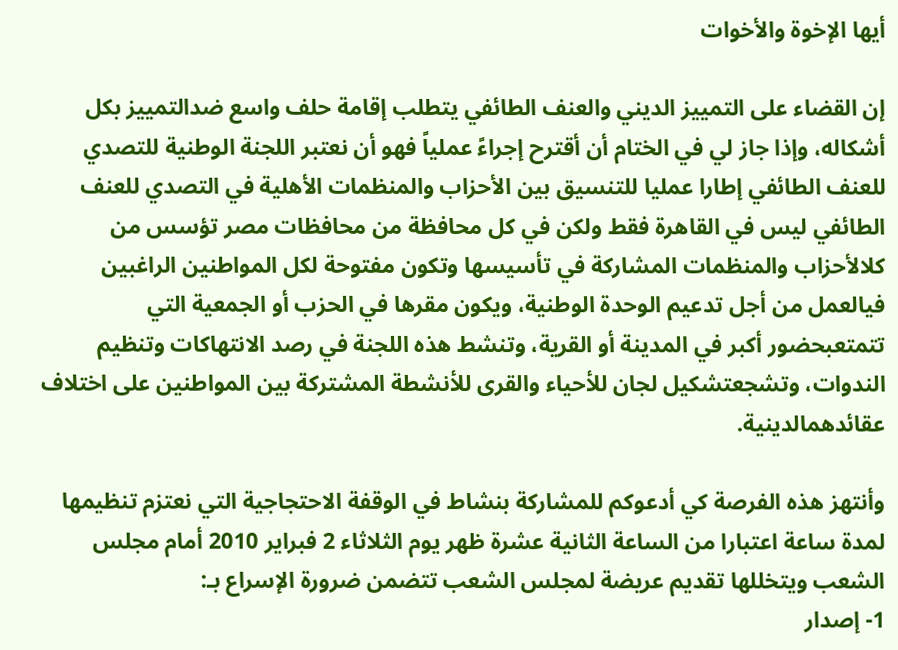أيها الإخوة والأخوات

إن القضاء على التمييز الديني والعنف الطائفي يتطلب إقامة حلف واسع ضدالتمييز بكل أشكاله، وإذا جاز لي في الختام أن أقترح إجراءً عملياً فهو أن نعتبر اللجنة الوطنية للتصدي للعنف الطائفي إطارا عمليا للتنسيق بين الأحزاب والمنظمات الأهلية في التصدي للعنف الطائفي ليس في القاهرة فقط ولكن في كل محافظة من محافظات مصر تؤسس من كلالأحزاب والمنظمات المشاركة في تأسيسها وتكون مفتوحة لكل المواطنين الراغبين فيالعمل من أجل تدعيم الوحدة الوطنية، ويكون مقرها في الحزب أو الجمعية التي تتمتعبحضور أكبر في المدينة أو القرية، وتنشط هذه اللجنة في رصد الانتهاكات وتنظيم الندوات، وتشجعتشكيل لجان للأحياء والقرى للأنشطة المشتركة بين المواطنين على اختلاف عقائدهمالدينية.

وأنتهز هذه الفرصة كي أدعوكم للمشاركة بنشاط في الوقفة الاحتجاجية التي نعتزم تنظيمها لمدة ساعة اعتبارا من الساعة الثانية عشرة ظهر يوم الثلاثاء 2 فبراير 2010 أمام مجلس الشعب ويتخللها تقديم عريضة لمجلس الشعب تتضمن ضرورة الإسراع بـ:
1- إصدار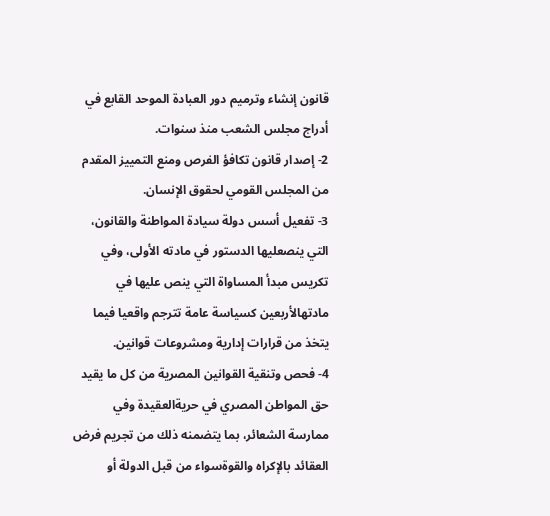قانون إنشاء وترميم دور العبادة الموحد القابع في أدراج مجلس الشعب منذ سنوات.
2- إصدار قانون تكافؤ الفرص ومنع التمييز المقدم من المجلس القومي لحقوق الإنسان.
3- تفعيل أسس دولة سيادة المواطنة والقانون، التي ينصعليها الدستور في مادته الأولى، وفي تكريس مبدأ المساواة التي ينص عليها في مادتهالأربعين كسياسة عامة تترجم واقعيا فيما يتخذ من قرارات إدارية ومشروعات قوانين.
4- فحص وتنقية القوانين المصرية من كل ما يقيد حق المواطن المصري في حريةالعقيدة وفي ممارسة الشعائر، بما يتضمنه ذلك من تجريم فرض العقائد بالإكراه والقوةسواء من قبل الدولة أو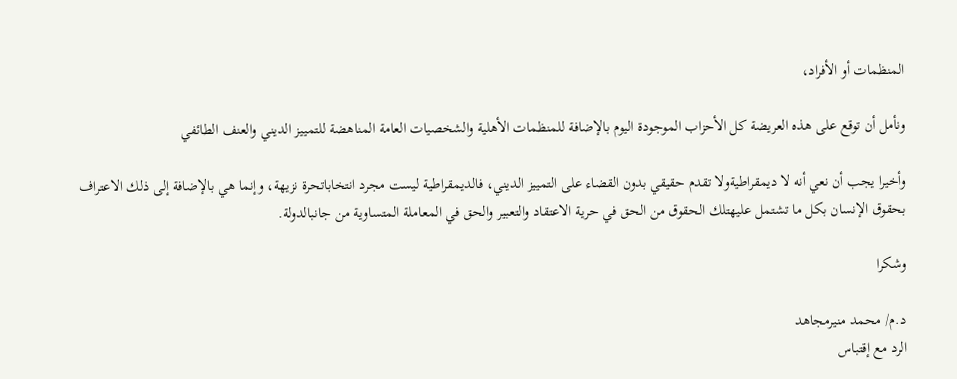المنظمات أو الأفراد،

ونأمل أن توقع على هذه العريضة كل الأحزاب الموجودة اليوم بالإضافة للمنظمات الأهلية والشخصيات العامة المناهضة للتمييز الديني والعنف الطائفي

وأخيرا يجب أن نعي أنه لا ديمقراطيةولا تقدم حقيقي بدون القضاء على التمييز الديني، فالديمقراطية ليست مجرد انتخاباتحرة نزيهة، وإنما هي بالإضافة إلى ذلك الاعتراف بحقوق الإنسان بكل ما تشتمل عليهتلك الحقوق من الحق في حرية الاعتقاد والتعبير والحق في المعاملة المتساوية من جانبالدولة.

وشكرا

د.م/ محمد منيرمجاهد
الرد مع إقتباس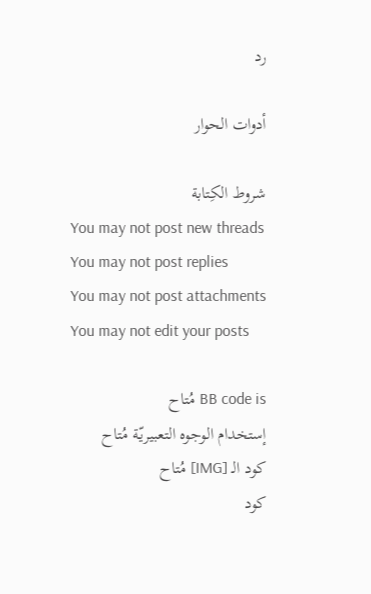رد

أدوات الحوار

شروط الكِتابة
You may not post new threads
You may not post replies
You may not post attachments
You may not edit your posts

BB code is مُتاح
إستخدام الوجوه التعبيريّة مُتاح
كود الـ [IMG] مُتاح
كود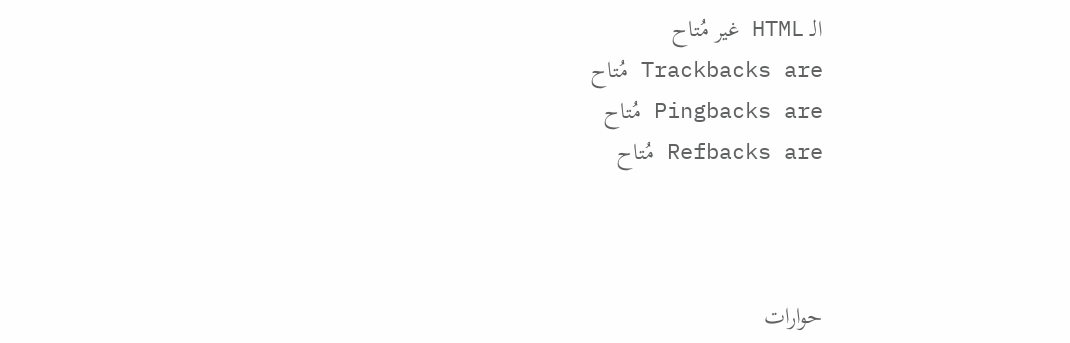الـ HTML غير مُتاح
Trackbacks are مُتاح
Pingbacks are مُتاح
Refbacks are مُتاح



حوارات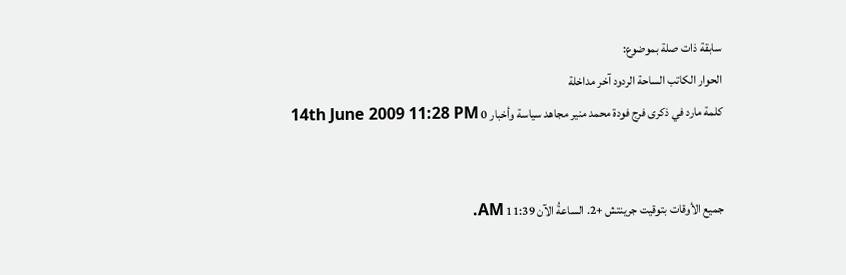سابقة ذات صلة بموضوع:
الحوار الكاتب الساحة الردود آخر مداخلة
كلمة مارد في ذكرى فرج فودة محمد منير مجاهد سياسة وأخبار 0 14th June 2009 11:28 PM


جميع الأوقات بتوقيت جرينتش +2. الساعةُ الآن 11:39 AM.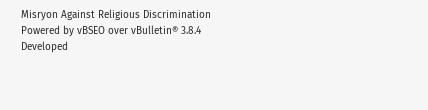Misryon Against Religious Discrimination
Powered by vBSEO over vBulletin® 3.8.4
Developed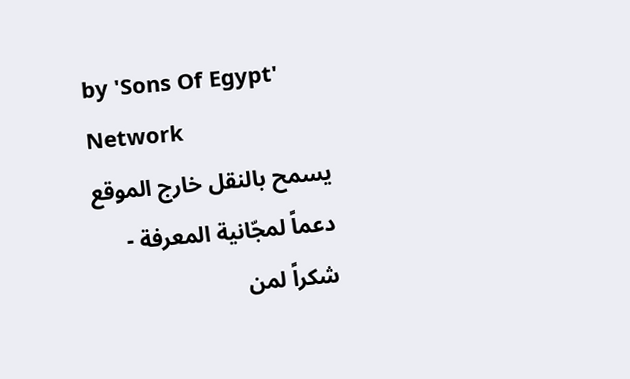by 'Sons Of Egypt' Network
يسمح بالنقل خارج الموقع دعماً لمجّانية المعرفة - شكراً لمن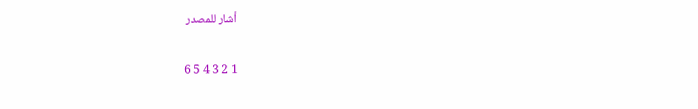أشار للمصدر

1 2 3 4 5 6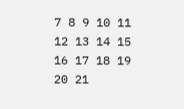7 8 9 10 11 12 13 14 15 16 17 18 19 20 21